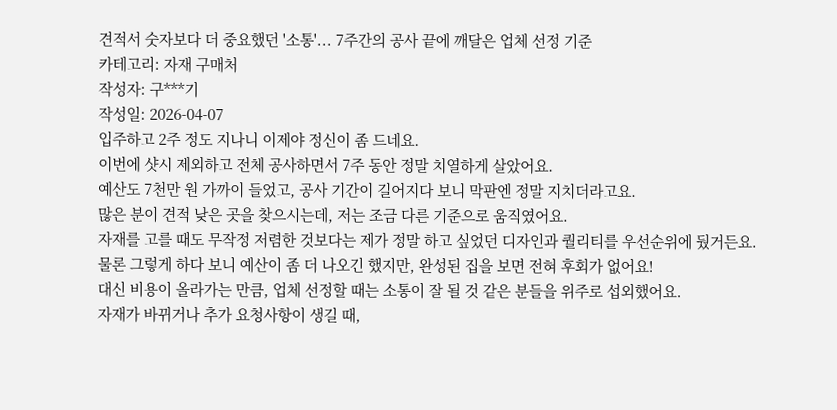견적서 숫자보다 더 중요했던 '소통'... 7주간의 공사 끝에 깨달은 업체 선정 기준
카테고리: 자재 구매처
작성자: 구***기
작성일: 2026-04-07
입주하고 2주 정도 지나니 이제야 정신이 좀 드네요.
이번에 샷시 제외하고 전체 공사하면서 7주 동안 정말 치열하게 살았어요.
예산도 7천만 원 가까이 들었고, 공사 기간이 길어지다 보니 막판엔 정말 지치더라고요.
많은 분이 견적 낮은 곳을 찾으시는데, 저는 조금 다른 기준으로 움직였어요.
자재를 고를 때도 무작정 저렴한 것보다는 제가 정말 하고 싶었던 디자인과 퀄리티를 우선순위에 뒀거든요.
물론 그렇게 하다 보니 예산이 좀 더 나오긴 했지만, 완성된 집을 보면 전혀 후회가 없어요!
대신 비용이 올라가는 만큼, 업체 선정할 때는 소통이 잘 될 것 같은 분들을 위주로 섭외했어요.
자재가 바뀌거나 추가 요청사항이 생길 때,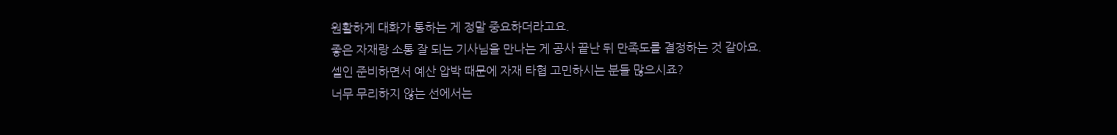원활하게 대화가 통하는 게 정말 중요하더라고요.
좋은 자재랑 소통 잘 되는 기사님을 만나는 게 공사 끝난 뒤 만족도를 결정하는 것 같아요.
셀인 준비하면서 예산 압박 때문에 자재 타협 고민하시는 분들 많으시죠?
너무 무리하지 않는 선에서는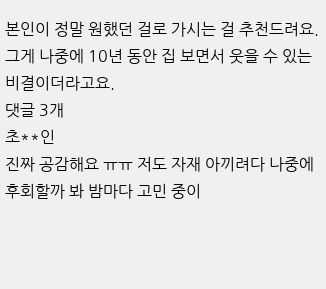본인이 정말 원했던 걸로 가시는 걸 추천드려요.
그게 나중에 10년 동안 집 보면서 웃을 수 있는 비결이더라고요.
댓글 3개
초**인
진짜 공감해요 ㅠㅠ 저도 자재 아끼려다 나중에 후회할까 봐 밤마다 고민 중이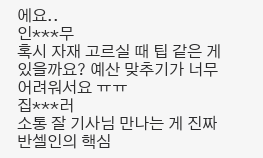에요..
인***무
혹시 자재 고르실 때 팁 같은 게 있을까요? 예산 맞추기가 너무 어려워서요 ㅠㅠ
집***러
소통 잘 기사님 만나는 게 진짜 반셀인의 핵심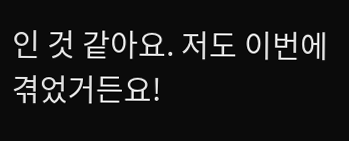인 것 같아요. 저도 이번에 겪었거든요!